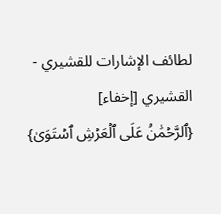لطائف الإشارات للقشيري - القشيري [إخفاء]
{ٱلرَّحۡمَٰنُ عَلَى ٱلۡعَرۡشِ ٱسۡتَوَىٰ}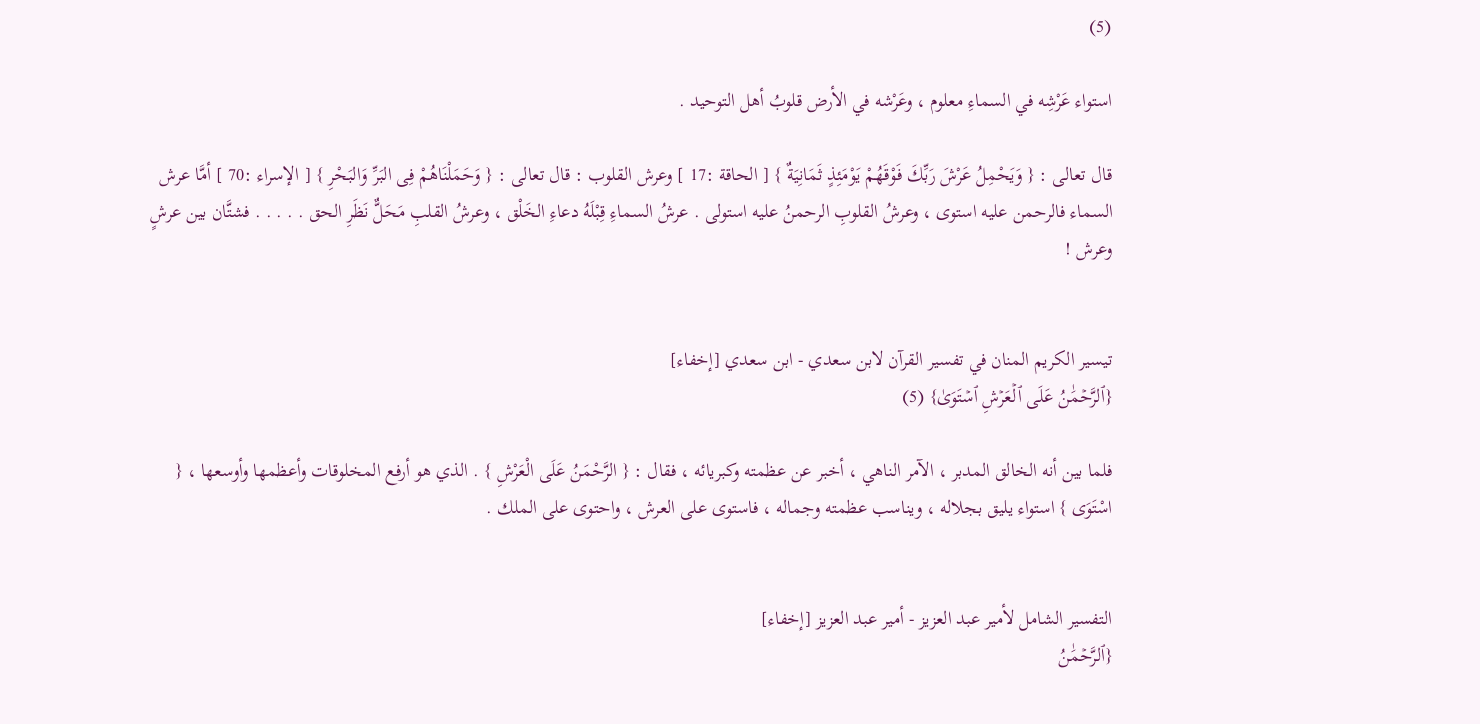(5)

استواء عَرْشِه في السماءِ معلوم ، وعَرْشه في الأرض قلوبُ أهل التوحيد .

قال تعالى : { وَيَحْمِلُ عَرْشَ رَبِّكَ فَوْقَهُمْ يَوْمَئِذٍ ثَمَانِيَةٌ } [ الحاقة :17 ] وعرش القلوب : قال تعالى : { وَحَمَلْنَاهُمْ فِى البَرِّ وَالبَحْرِ } [ الإسراء :70 ] أمَّا عرش السماء فالرحمن عليه استوى ، وعرشُ القلوبِ الرحمنُ عليه استولى . عرشُ السماءِ قِبْلَهُ دعاءِ الخَلْق ، وعرشُ القلبِ مَحَلٌّ نَظَرِ الحق . . . . . فشتَّان بين عرشٍ وعرش !


تيسير الكريم المنان في تفسير القرآن لابن سعدي - ابن سعدي [إخفاء]
{ٱلرَّحۡمَٰنُ عَلَى ٱلۡعَرۡشِ ٱسۡتَوَىٰ} (5)

فلما بين أنه الخالق المدبر ، الآمر الناهي ، أخبر عن عظمته وكبريائه ، فقال : { الرَّحْمَنُ عَلَى الْعَرْشِ } . الذي هو أرفع المخلوقات وأعظمها وأوسعها ، { اسْتَوَى } استواء يليق بجلاله ، ويناسب عظمته وجماله ، فاستوى على العرش ، واحتوى على الملك .


التفسير الشامل لأمير عبد العزيز - أمير عبد العزيز [إخفاء]
{ٱلرَّحۡمَٰنُ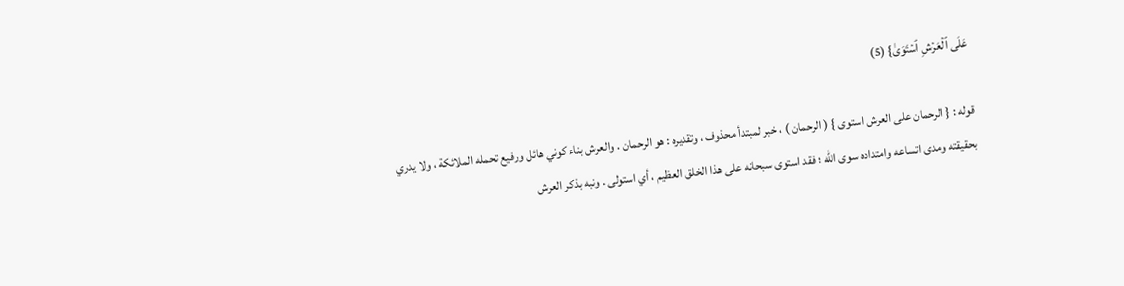عَلَى ٱلۡعَرۡشِ ٱسۡتَوَىٰ} (5)

قوله : { الرحمان على العرش استوى } ( الرحمان ) ، خبر لمبتدأ محذوف ، وتقديره : هو الرحمان . والعرش بناء كوني هائل ورفيع تحمله الملائكة ، ولا يدري بحقيقته ومدى اتساعه وامتداده سوى الله ؛ فقد استوى سبحانه على هذا الخلق العظيم ، أي استولى . ونبه بذكر العرش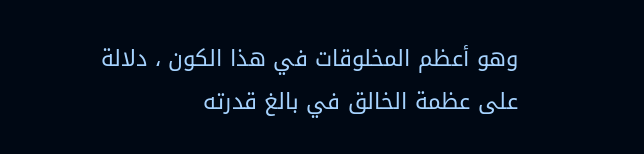وهو أعظم المخلوقات في هذا الكون ، دلالة على عظمة الخالق في بالغ قدرته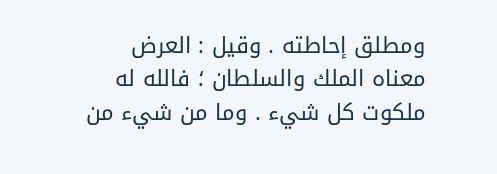ومطلق إحاطته . وقيل : العرض معناه الملك والسلطان ؛ فالله له ملكوت كل شيء . وما من شيء من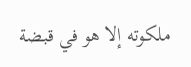ملكوته إلا هو في قبضة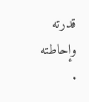قدرته وإحاطته .